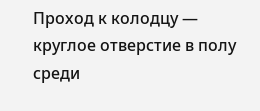Проход к колодцу — круглое отверстие в полу среди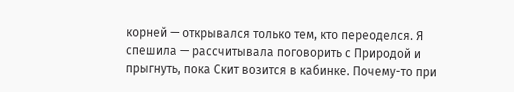корней — открывался только тем, кто переоделся. Я спешила — рассчитывала поговорить с Природой и прыгнуть, пока Скит возится в кабинке. Почему-то при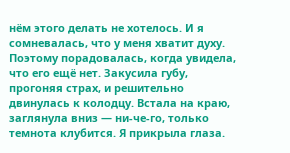нём этого делать не хотелось. И я сомневалась, что у меня хватит духу. Поэтому порадовалась, когда увидела, что его ещё нет. Закусила губу, прогоняя страх, и решительно двинулась к колодцу. Встала на краю, заглянула вниз — ни-че-го, только темнота клубится. Я прикрыла глаза.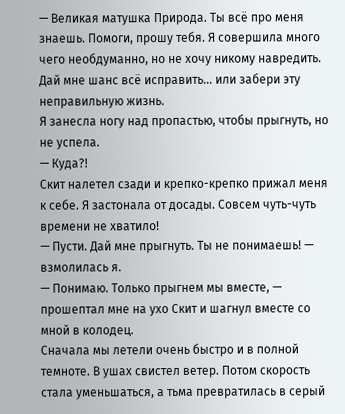— Великая матушка Природа. Ты всё про меня знаешь. Помоги, прошу тебя. Я совершила много чего необдуманно, но не хочу никому навредить. Дай мне шанс всё исправить… или забери эту неправильную жизнь.
Я занесла ногу над пропастью, чтобы прыгнуть, но не успела.
— Куда?!
Скит налетел сзади и крепко-крепко прижал меня к себе. Я застонала от досады. Совсем чуть-чуть времени не хватило!
— Пусти. Дай мне прыгнуть. Ты не понимаешь! — взмолилась я.
— Понимаю. Только прыгнем мы вместе, — прошептал мне на ухо Скит и шагнул вместе со мной в колодец.
Сначала мы летели очень быстро и в полной темноте. В ушах свистел ветер. Потом скорость стала уменьшаться, а тьма превратилась в серый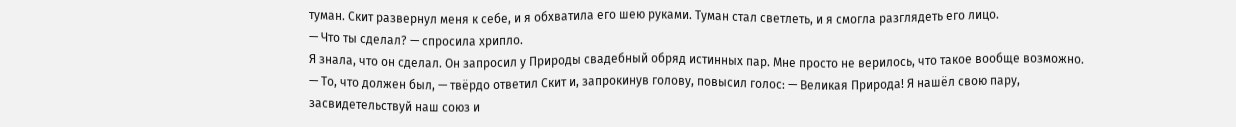туман. Скит развернул меня к себе, и я обхватила его шею руками. Туман стал светлеть, и я смогла разглядеть его лицо.
— Что ты сделал? — спросила хрипло.
Я знала, что он сделал. Он запросил у Природы свадебный обряд истинных пар. Мне просто не верилось, что такое вообще возможно.
— То, что должен был, — твёрдо ответил Скит и, запрокинув голову, повысил голос: — Великая Природа! Я нашёл свою пару, засвидетельствуй наш союз и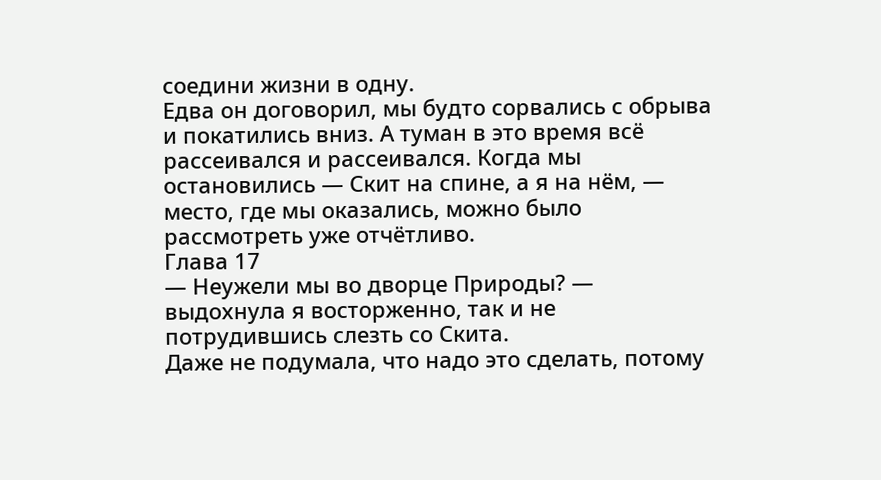соедини жизни в одну.
Едва он договорил, мы будто сорвались с обрыва и покатились вниз. А туман в это время всё рассеивался и рассеивался. Когда мы остановились — Скит на спине, а я на нём, — место, где мы оказались, можно было рассмотреть уже отчётливо.
Глава 17
— Неужели мы во дворце Природы? — выдохнула я восторженно, так и не потрудившись слезть со Скита.
Даже не подумала, что надо это сделать, потому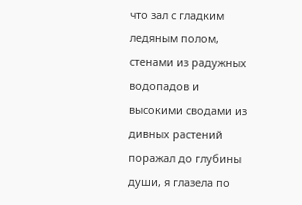что зал с гладким ледяным полом, стенами из радужных водопадов и высокими сводами из дивных растений поражал до глубины души, я глазела по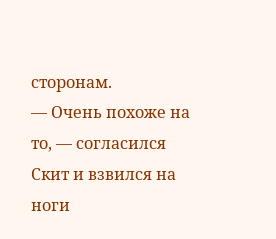сторонам.
— Очень похоже на то, — согласился Скит и взвился на ноги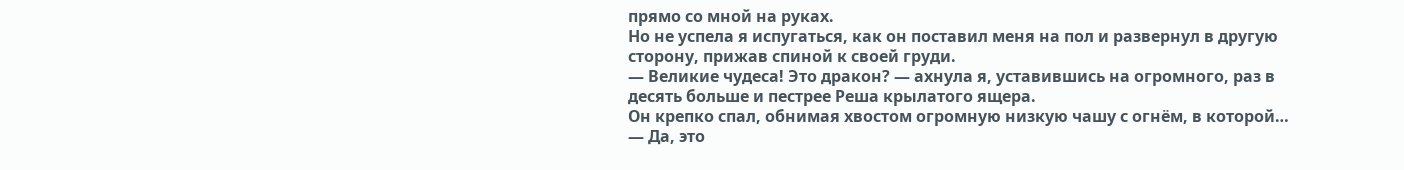прямо со мной на руках.
Но не успела я испугаться, как он поставил меня на пол и развернул в другую сторону, прижав спиной к своей груди.
— Великие чудеса! Это дракон? — ахнула я, уставившись на огромного, раз в десять больше и пестрее Реша крылатого ящера.
Он крепко спал, обнимая хвостом огромную низкую чашу с огнём, в которой…
— Да, это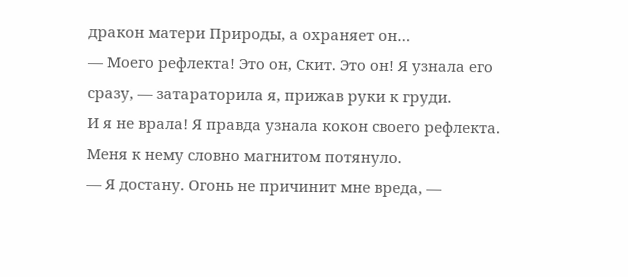дракон матери Природы, а охраняет он…
— Моего рефлекта! Это он, Скит. Это он! Я узнала его сразу, — затараторила я, прижав руки к груди.
И я не врала! Я правда узнала кокон своего рефлекта. Меня к нему словно магнитом потянуло.
— Я достану. Огонь не причинит мне вреда, —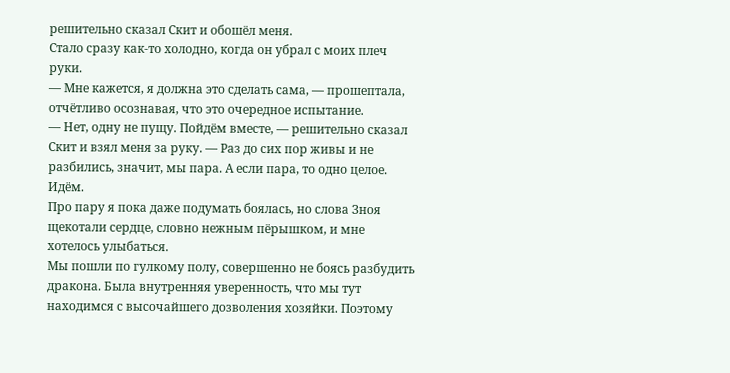решительно сказал Скит и обошёл меня.
Стало сразу как-то холодно, когда он убрал с моих плеч руки.
— Мне кажется, я должна это сделать сама, — прошептала, отчётливо осознавая, что это очередное испытание.
— Нет, одну не пущу. Пойдём вместе, — решительно сказал Скит и взял меня за руку. — Раз до сих пор живы и не разбились, значит, мы пара. А если пара, то одно целое. Идём.
Про пару я пока даже подумать боялась, но слова Зноя щекотали сердце, словно нежным пёрышком, и мне хотелось улыбаться.
Мы пошли по гулкому полу, совершенно не боясь разбудить дракона. Была внутренняя уверенность, что мы тут находимся с высочайшего дозволения хозяйки. Поэтому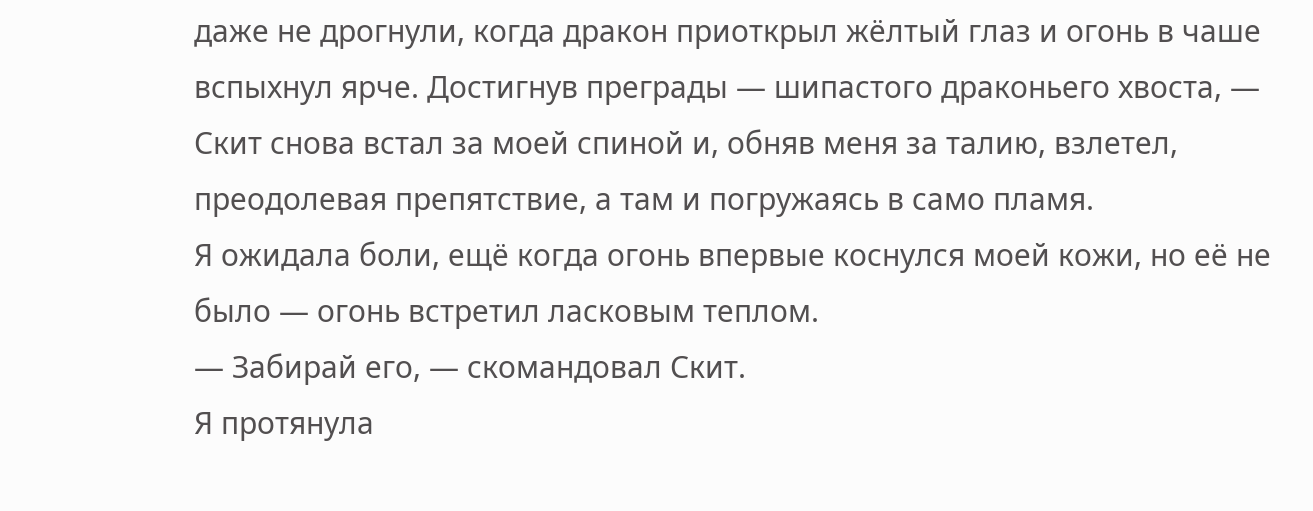даже не дрогнули, когда дракон приоткрыл жёлтый глаз и огонь в чаше вспыхнул ярче. Достигнув преграды — шипастого драконьего хвоста, — Скит снова встал за моей спиной и, обняв меня за талию, взлетел, преодолевая препятствие, а там и погружаясь в само пламя.
Я ожидала боли, ещё когда огонь впервые коснулся моей кожи, но её не было — огонь встретил ласковым теплом.
— Забирай его, — скомандовал Скит.
Я протянула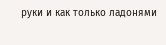руки и как только ладонями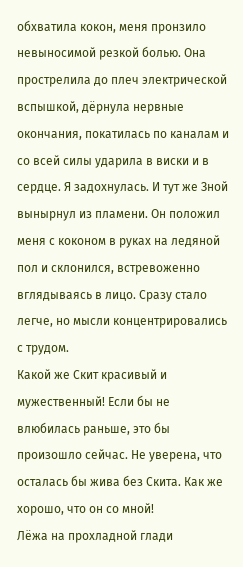обхватила кокон, меня пронзило невыносимой резкой болью. Она прострелила до плеч электрической вспышкой, дёрнула нервные окончания, покатилась по каналам и со всей силы ударила в виски и в сердце. Я задохнулась. И тут же Зной вынырнул из пламени. Он положил меня с коконом в руках на ледяной пол и склонился, встревоженно вглядываясь в лицо. Сразу стало легче, но мысли концентрировались с трудом.
Какой же Скит красивый и мужественный! Если бы не влюбилась раньше, это бы произошло сейчас. Не уверена, что осталась бы жива без Скита. Как же хорошо, что он со мной!
Лёжа на прохладной глади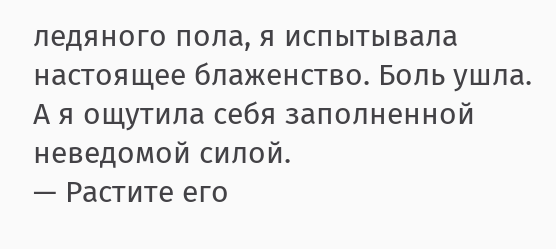ледяного пола, я испытывала настоящее блаженство. Боль ушла. А я ощутила себя заполненной неведомой силой.
— Растите его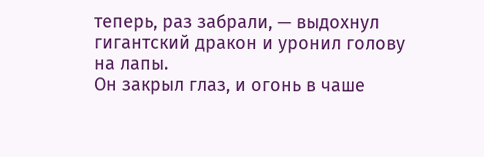теперь, раз забрали, — выдохнул гигантский дракон и уронил голову на лапы.
Он закрыл глаз, и огонь в чаше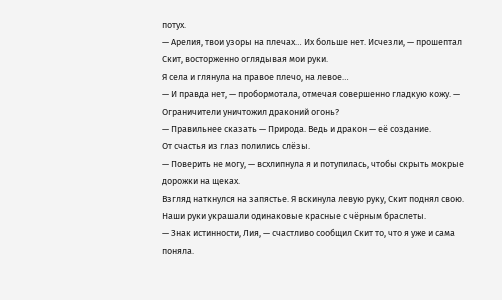потух.
— Арелия, твои узоры на плечах… Их больше нет. Исчезли, — прошептал Скит, восторженно оглядывая мои руки.
Я села и глянула на правое плечо, на левое…
— И правда нет, — пробормотала, отмечая совершенно гладкую кожу. — Ограничители уничтожил драконий огонь?
— Правильнее сказать — Природа. Ведь и дракон — её создание.
От счастья из глаз полились слёзы.
— Поверить не могу, — всхлипнула я и потупилась, чтобы скрыть мокрые дорожки на щеках.
Взгляд наткнулся на запястье. Я вскинула левую руку, Скит поднял свою. Наши руки украшали одинаковые красные с чёрным браслеты.
— Знак истинности, Лия, — счастливо сообщил Скит то, что я уже и сама поняла.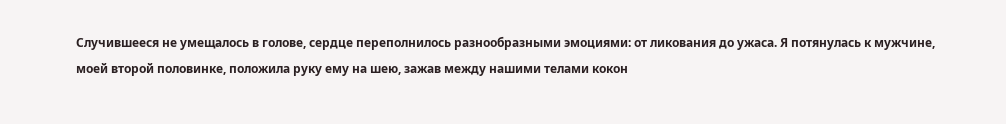Случившееся не умещалось в голове, сердце переполнилось разнообразными эмоциями: от ликования до ужаса. Я потянулась к мужчине, моей второй половинке, положила руку ему на шею, зажав между нашими телами кокон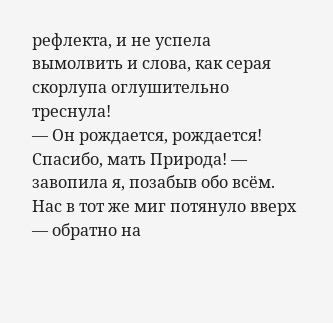рефлекта, и не успела вымолвить и слова, как серая скорлупа оглушительно треснула!
— Он рождается, рождается! Спасибо, мать Природа! — завопила я, позабыв обо всём.
Нас в тот же миг потянуло вверх — обратно на